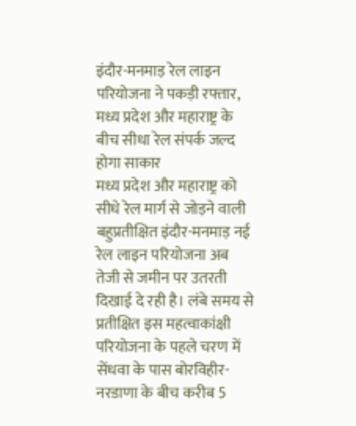इंदौर-मनमाड़ रेल लाइन परियोजना ने पकड़ी रफ्तार, मध्य प्रदेश और महाराष्ट्र के बीच सीधा रेल संपर्क जल्द होगा साकार
मध्य प्रदेश और महाराष्ट्र को सीधे रेल मार्ग से जोड़ने वाली बहुप्रतीक्षित इंदौर-मनमाड़ नई रेल लाइन परियोजना अब तेजी से जमीन पर उतरती दिखाई दे रही है। लंबे समय से प्रतीक्षित इस महत्वाकांक्षी परियोजना के पहले चरण में सेंधवा के पास बोरविहीर-नरडाणा के बीच करीब 5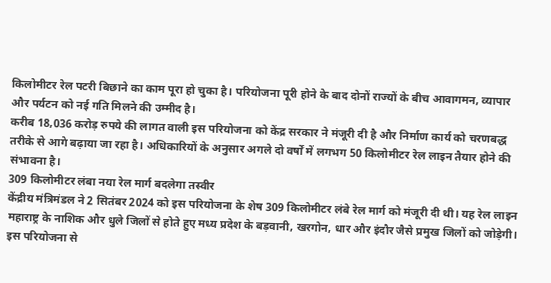किलोमीटर रेल पटरी बिछाने का काम पूरा हो चुका है। परियोजना पूरी होने के बाद दोनों राज्यों के बीच आवागमन, व्यापार और पर्यटन को नई गति मिलने की उम्मीद है।
करीब 18,036 करोड़ रुपये की लागत वाली इस परियोजना को केंद्र सरकार ने मंजूरी दी है और निर्माण कार्य को चरणबद्ध तरीके से आगे बढ़ाया जा रहा है। अधिकारियों के अनुसार अगले दो वर्षों में लगभग 50 किलोमीटर रेल लाइन तैयार होने की संभावना है।
309 किलोमीटर लंबा नया रेल मार्ग बदलेगा तस्वीर
केंद्रीय मंत्रिमंडल ने 2 सितंबर 2024 को इस परियोजना के शेष 309 किलोमीटर लंबे रेल मार्ग को मंजूरी दी थी। यह रेल लाइन महाराष्ट्र के नाशिक और धुले जिलों से होते हुए मध्य प्रदेश के बड़वानी, खरगोन, धार और इंदौर जैसे प्रमुख जिलों को जोड़ेगी।
इस परियोजना से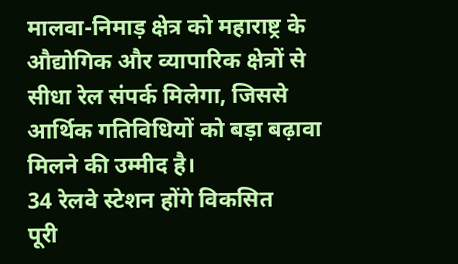मालवा-निमाड़ क्षेत्र को महाराष्ट्र के औद्योगिक और व्यापारिक क्षेत्रों से सीधा रेल संपर्क मिलेगा, जिससे आर्थिक गतिविधियों को बड़ा बढ़ावा मिलने की उम्मीद है।
34 रेलवे स्टेशन होंगे विकसित
पूरी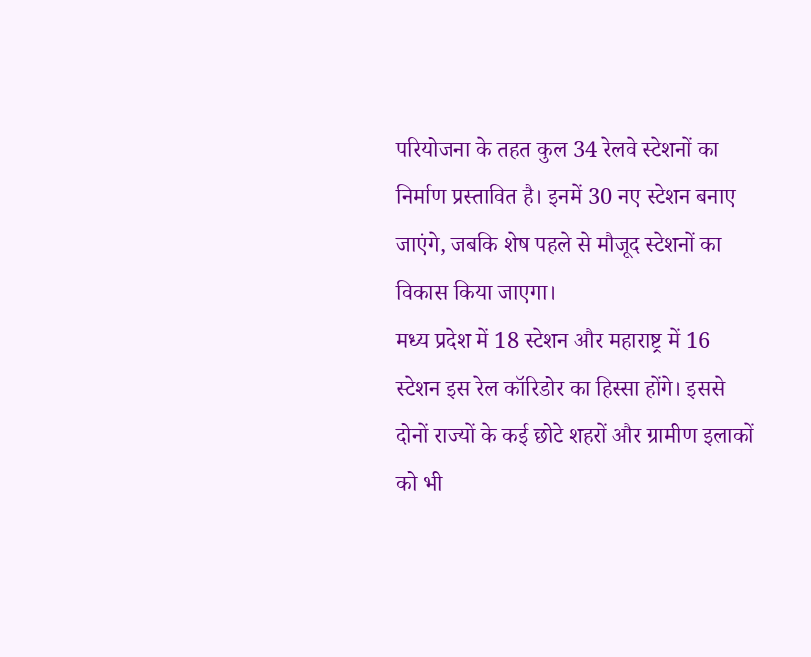परियोजना के तहत कुल 34 रेलवे स्टेशनों का निर्माण प्रस्तावित है। इनमें 30 नए स्टेशन बनाए जाएंगे, जबकि शेष पहले से मौजूद स्टेशनों का विकास किया जाएगा।
मध्य प्रदेश में 18 स्टेशन और महाराष्ट्र में 16 स्टेशन इस रेल कॉरिडोर का हिस्सा होंगे। इससे दोनों राज्यों के कई छोटे शहरों और ग्रामीण इलाकों को भी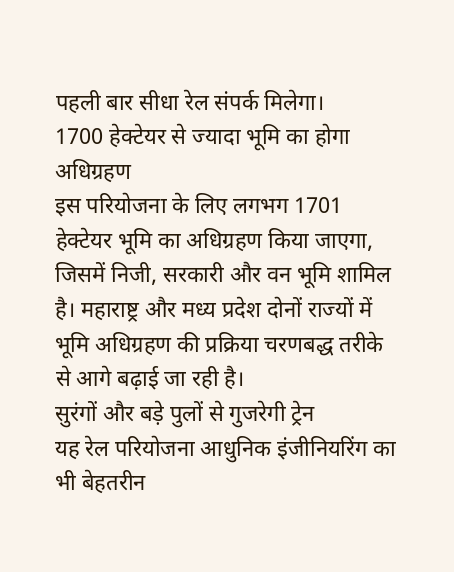पहली बार सीधा रेल संपर्क मिलेगा।
1700 हेक्टेयर से ज्यादा भूमि का होगा अधिग्रहण
इस परियोजना के लिए लगभग 1701 हेक्टेयर भूमि का अधिग्रहण किया जाएगा, जिसमें निजी, सरकारी और वन भूमि शामिल है। महाराष्ट्र और मध्य प्रदेश दोनों राज्यों में भूमि अधिग्रहण की प्रक्रिया चरणबद्ध तरीके से आगे बढ़ाई जा रही है।
सुरंगों और बड़े पुलों से गुजरेगी ट्रेन
यह रेल परियोजना आधुनिक इंजीनियरिंग का भी बेहतरीन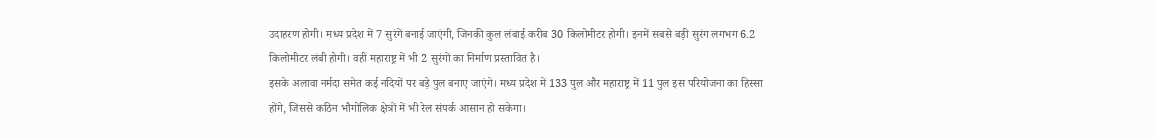उदाहरण होगी। मध्य प्रदेश में 7 सुरंगें बनाई जाएंगी, जिनकी कुल लंबाई करीब 30 किलोमीटर होगी। इनमें सबसे बड़ी सुरंग लगभग 6.2 किलोमीटर लंबी होगी। वहीं महाराष्ट्र में भी 2 सुरंगों का निर्माण प्रस्तावित है।
इसके अलावा नर्मदा समेत कई नदियों पर बड़े पुल बनाए जाएंगे। मध्य प्रदेश में 133 पुल और महाराष्ट्र में 11 पुल इस परियोजना का हिस्सा होंगे, जिससे कठिन भौगोलिक क्षेत्रों में भी रेल संपर्क आसान हो सकेगा।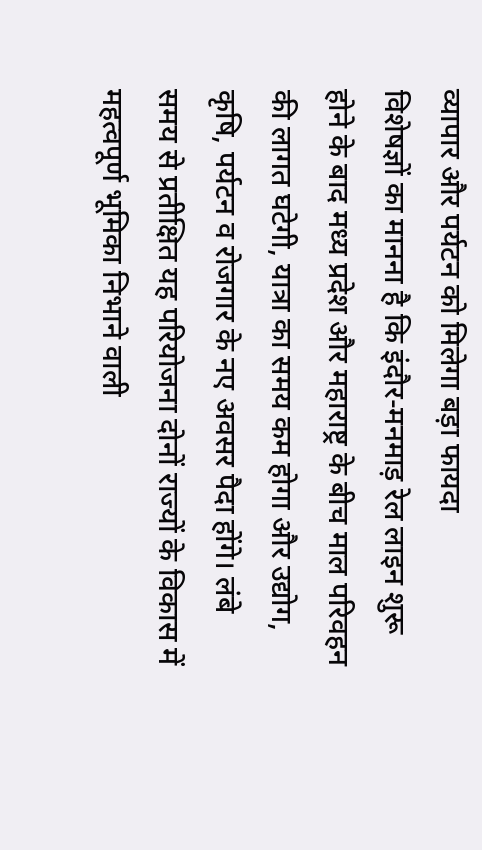व्यापार और पर्यटन को मिलेगा बड़ा फायदा
विशेषज्ञों का मानना है कि इंदौर-मनमाड़ रेल लाइन शुरू होने के बाद मध्य प्रदेश और महाराष्ट्र के बीच माल परिवहन की लागत घटेगी, यात्रा का समय कम होगा और उद्योग, कृषि, पर्यटन व रोजगार के नए अवसर पैदा होंगे। लंबे समय से प्रतीक्षित यह परियोजना दोनों राज्यों के विकास में महत्वपूर्ण भूमिका निभाने वाली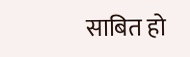साबित हो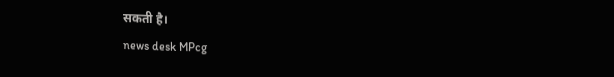सकती है।
news desk MPcg